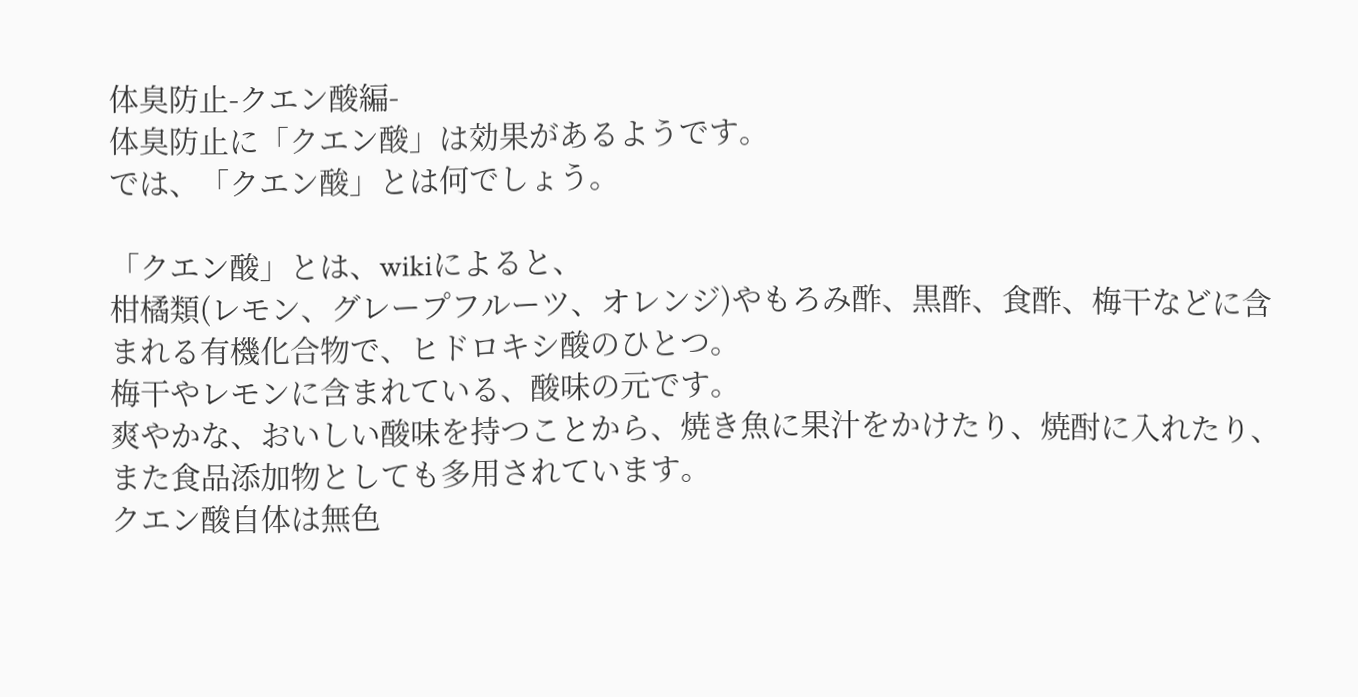体臭防止-クエン酸編-
体臭防止に「クエン酸」は効果があるようです。
では、「クエン酸」とは何でしょう。

「クエン酸」とは、wikiによると、
柑橘類(レモン、グレープフルーツ、オレンジ)やもろみ酢、黒酢、食酢、梅干などに含まれる有機化合物で、ヒドロキシ酸のひとつ。
梅干やレモンに含まれている、酸味の元です。
爽やかな、おいしい酸味を持つことから、焼き魚に果汁をかけたり、焼酎に入れたり、また食品添加物としても多用されています。
クエン酸自体は無色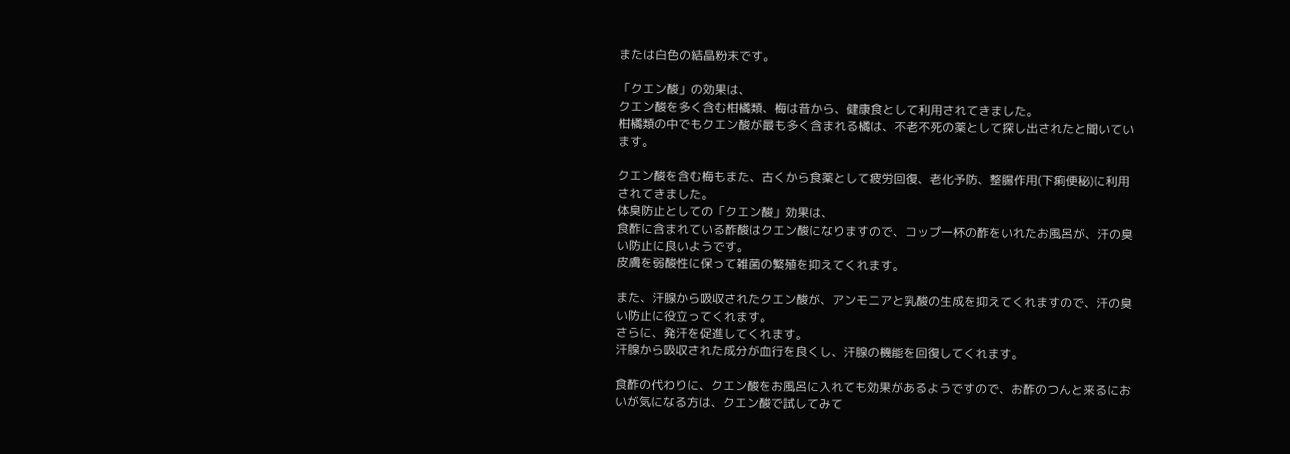または白色の結晶粉末です。

「クエン酸」の効果は、
クエン酸を多く含む柑橘類、梅は昔から、健康食として利用されてきました。
柑橘類の中でもクエン酸が最も多く含まれる橘は、不老不死の薬として探し出されたと聞いています。

クエン酸を含む梅もまた、古くから食薬として疲労回復、老化予防、整腸作用(下痢便秘)に利用されてきました。
体臭防止としての「クエン酸」効果は、
食酢に含まれている酢酸はクエン酸になりますので、コップ一杯の酢をいれたお風呂が、汗の臭い防止に良いようです。
皮膚を弱酸性に保って雑菌の繁殖を抑えてくれます。

また、汗腺から吸収されたクエン酸が、アンモニアと乳酸の生成を抑えてくれますので、汗の臭い防止に役立ってくれます。
さらに、発汗を促進してくれます。
汗腺から吸収された成分が血行を良くし、汗腺の機能を回復してくれます。

食酢の代わりに、クエン酸をお風呂に入れても効果があるようですので、お酢のつんと来るにおいが気になる方は、クエン酸で試してみて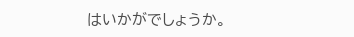はいかがでしょうか。